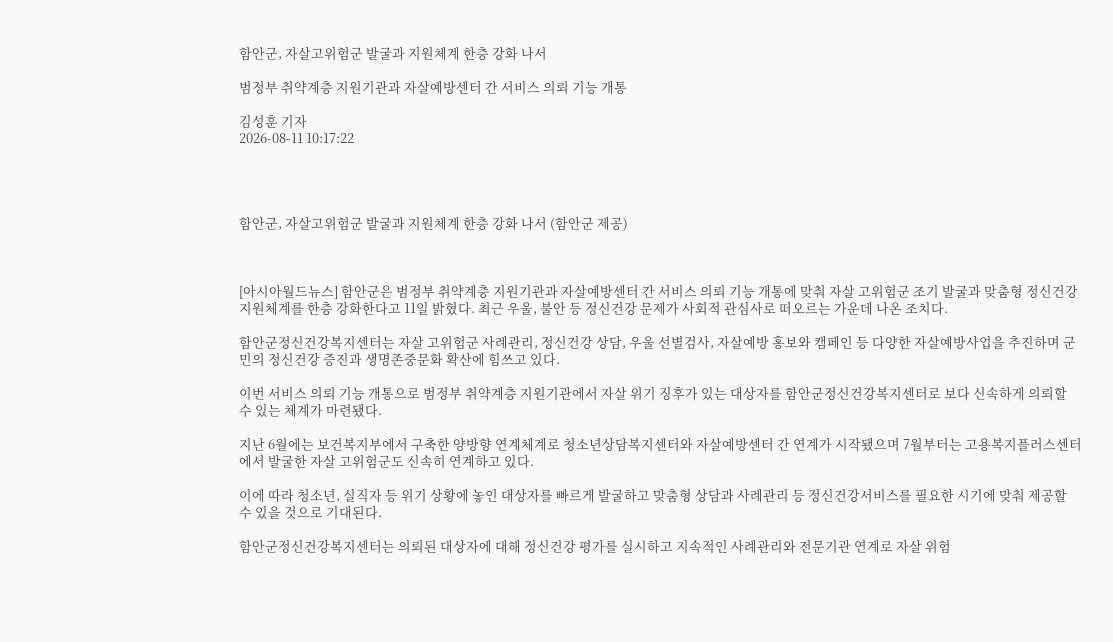함안군, 자살고위험군 발굴과 지원체계 한층 강화 나서

범정부 취약계층 지원기관과 자살예방센터 간 서비스 의뢰 기능 개통

김성훈 기자
2026-08-11 10:17:22




함안군, 자살고위험군 발굴과 지원체계 한층 강화 나서 (함안군 제공)



[아시아월드뉴스] 함안군은 범정부 취약계층 지원기관과 자살예방센터 간 서비스 의뢰 기능 개통에 맞춰 자살 고위험군 조기 발굴과 맞춤형 정신건강 지원체계를 한층 강화한다고 11일 밝혔다. 최근 우울, 불안 등 정신건강 문제가 사회적 관심사로 떠오르는 가운데 나온 조치다.

함안군정신건강복지센터는 자살 고위험군 사례관리, 정신건강 상담, 우울 선별검사, 자살예방 홍보와 캠페인 등 다양한 자살예방사업을 추진하며 군민의 정신건강 증진과 생명존중문화 확산에 힘쓰고 있다.

이번 서비스 의뢰 기능 개통으로 범정부 취약계층 지원기관에서 자살 위기 징후가 있는 대상자를 함안군정신건강복지센터로 보다 신속하게 의뢰할 수 있는 체계가 마련됐다.

지난 6월에는 보건복지부에서 구축한 양방향 연계체계로 청소년상담복지센터와 자살예방센터 간 연계가 시작됐으며 7월부터는 고용복지플러스센터에서 발굴한 자살 고위험군도 신속히 연계하고 있다.

이에 따라 청소년, 실직자 등 위기 상황에 놓인 대상자를 빠르게 발굴하고 맞춤형 상담과 사례관리 등 정신건강서비스를 필요한 시기에 맞춰 제공할 수 있을 것으로 기대된다.

함안군정신건강복지센터는 의뢰된 대상자에 대해 정신건강 평가를 실시하고 지속적인 사례관리와 전문기관 연계로 자살 위험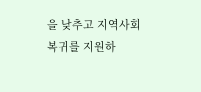을 낮추고 지역사회 복귀를 지원하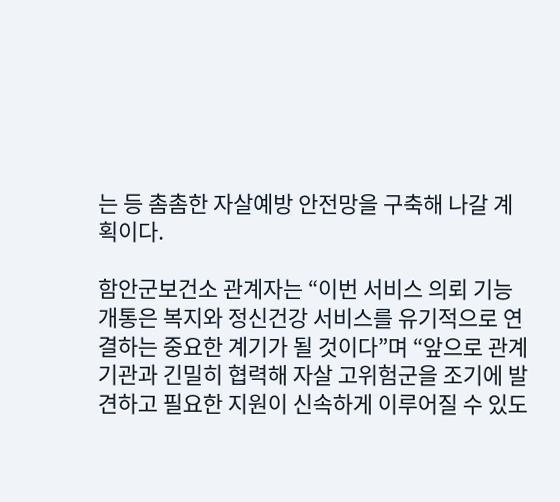는 등 촘촘한 자살예방 안전망을 구축해 나갈 계획이다.

함안군보건소 관계자는 “이번 서비스 의뢰 기능 개통은 복지와 정신건강 서비스를 유기적으로 연결하는 중요한 계기가 될 것이다”며 “앞으로 관계기관과 긴밀히 협력해 자살 고위험군을 조기에 발견하고 필요한 지원이 신속하게 이루어질 수 있도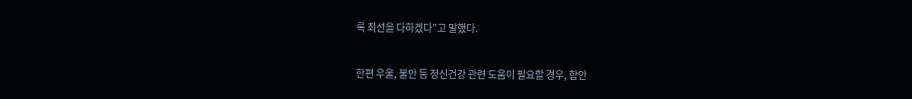록 최선을 다하겠다”고 말했다.

한편 우울, 불안 등 정신건강 관련 도움이 필요할 경우, 함안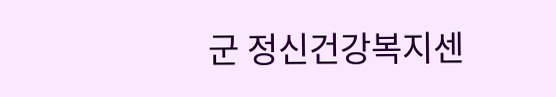군 정신건강복지센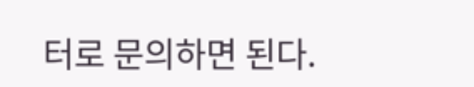터로 문의하면 된다.